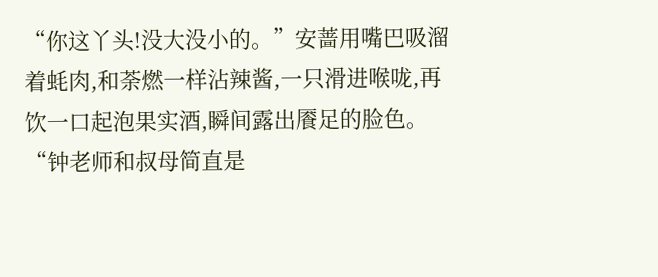“你这丫头!没大没小的。”安蔷用嘴巴吸溜着蚝肉,和荼燃一样沾辣酱,一只滑进喉咙,再饮一口起泡果实酒,瞬间露出餍足的脸色。
“钟老师和叔母简直是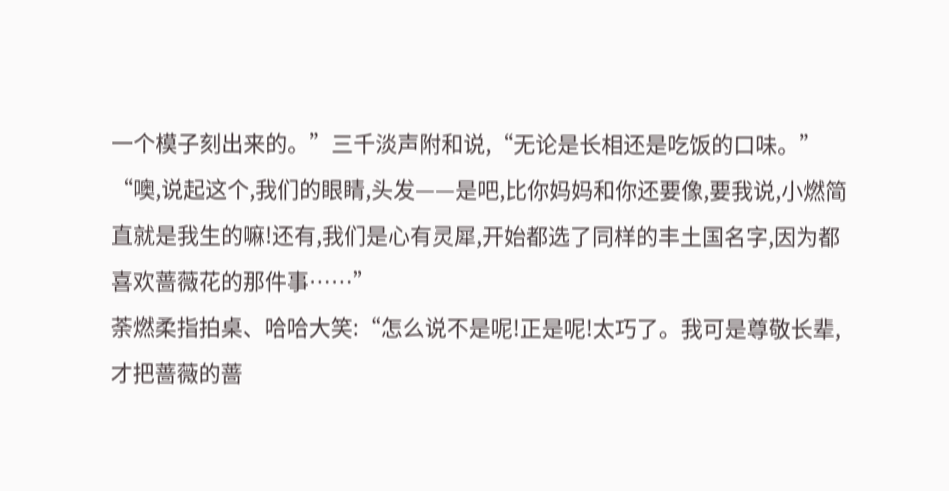一个模子刻出来的。”三千淡声附和说,“无论是长相还是吃饭的口味。”
“噢,说起这个,我们的眼睛,头发——是吧,比你妈妈和你还要像,要我说,小燃简直就是我生的嘛!还有,我们是心有灵犀,开始都选了同样的丰土国名字,因为都喜欢蔷薇花的那件事……”
荼燃柔指拍桌、哈哈大笑:“怎么说不是呢!正是呢!太巧了。我可是尊敬长辈,才把蔷薇的蔷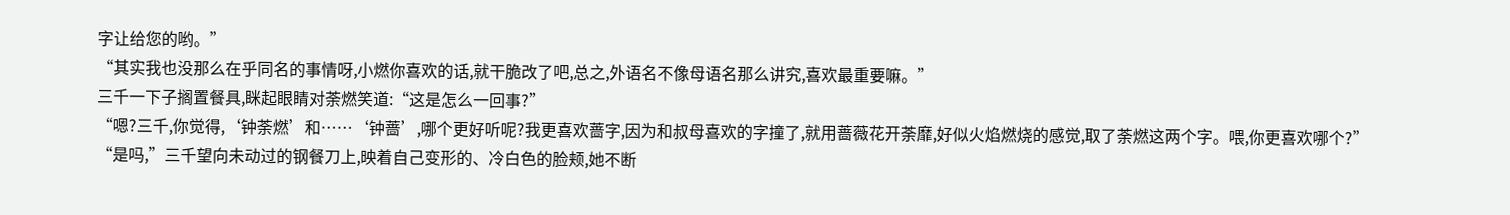字让给您的哟。”
“其实我也没那么在乎同名的事情呀,小燃你喜欢的话,就干脆改了吧,总之,外语名不像母语名那么讲究,喜欢最重要嘛。”
三千一下子搁置餐具,眯起眼睛对荼燃笑道:“这是怎么一回事?”
“嗯?三千,你觉得,‘钟荼燃’和……‘钟蔷’,哪个更好听呢?我更喜欢蔷字,因为和叔母喜欢的字撞了,就用蔷薇花开荼靡,好似火焰燃烧的感觉,取了荼燃这两个字。喂,你更喜欢哪个?”
“是吗,”三千望向未动过的钢餐刀上,映着自己变形的、冷白色的脸颊,她不断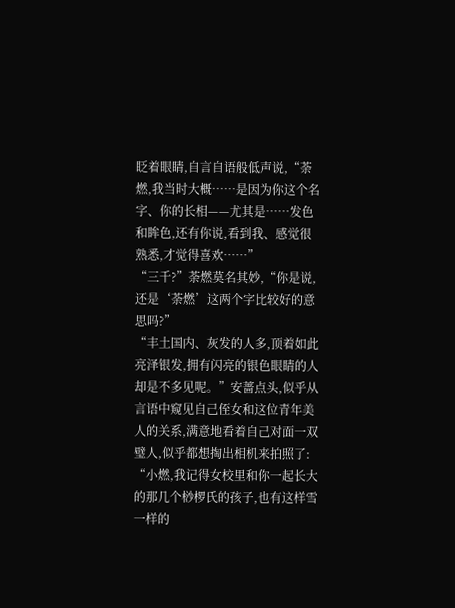眨着眼睛,自言自语般低声说,“荼燃,我当时大概……是因为你这个名字、你的长相——尤其是……发色和眸色,还有你说,看到我、感觉很熟悉,才觉得喜欢……”
“三千?”荼燃莫名其妙,“你是说,还是‘荼燃’这两个字比较好的意思吗?”
“丰土国内、灰发的人多,顶着如此亮泽银发,拥有闪亮的银色眼睛的人却是不多见呢。”安蔷点头,似乎从言语中窥见自己侄女和这位青年美人的关系,满意地看着自己对面一双璧人,似乎都想掏出相机来拍照了:
“小燃,我记得女校里和你一起长大的那几个桫椤氏的孩子,也有这样雪一样的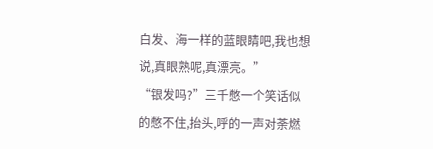白发、海一样的蓝眼睛吧,我也想说,真眼熟呢,真漂亮。”
“银发吗?”三千憋一个笑话似的憋不住,抬头,呼的一声对荼燃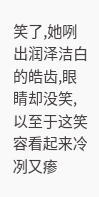笑了,她咧出润泽洁白的皓齿,眼睛却没笑,以至于这笑容看起来冷冽又瘆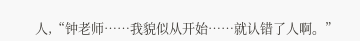人,“钟老师……我貌似从开始……就认错了人啊。”